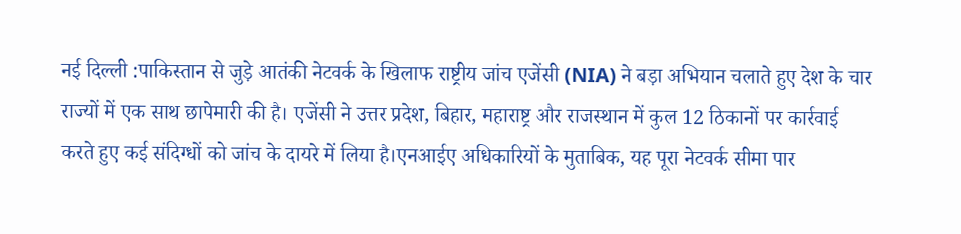नई दिल्ली :पाकिस्तान से जुड़े आतंकी नेटवर्क के खिलाफ राष्ट्रीय जांच एजेंसी (NIA) ने बड़ा अभियान चलाते हुए देश के चार राज्यों में एक साथ छापेमारी की है। एजेंसी ने उत्तर प्रदेश, बिहार, महाराष्ट्र और राजस्थान में कुल 12 ठिकानों पर कार्रवाई करते हुए कई संदिग्धों को जांच के दायरे में लिया है।एनआईए अधिकारियों के मुताबिक, यह पूरा नेटवर्क सीमा पार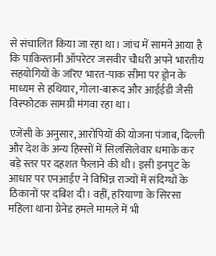से संचालित किया जा रहा था। जांच में सामने आया है कि पाकिस्तानी ऑपरेटर जसवीर चौधरी अपने भारतीय सहयोगियों के जरिए भारत-पाक सीमा पर ड्रोन के माध्यम से हथियार, गोला-बारूद और आईईडी जैसी विस्फोटक सामग्री मंगवा रहा था।

एजेंसी के अनुसार, आरोपियों की योजना पंजाब, दिल्ली और देश के अन्य हिस्सों में सिलसिलेवार धमाके कर बड़े स्तर पर दहशत फैलाने की थी। इसी इनपुट के आधार पर एनआईए ने विभिन्न राज्यों में संदिग्धों के ठिकानों पर दबिश दी। वहीं, हरियाणा के सिरसा महिला थाना ग्रेनेड हमले मामले में भी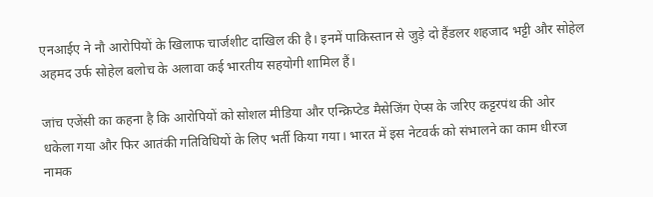एनआईए ने नौ आरोपियों के खिलाफ चार्जशीट दाखिल की है। इनमें पाकिस्तान से जुड़े दो हैंडलर शहजाद भट्टी और सोहेल अहमद उर्फ सोहेल बलोच के अलावा कई भारतीय सहयोगी शामिल हैं।

जांच एजेंसी का कहना है कि आरोपियों को सोशल मीडिया और एन्क्रिप्टेड मैसेजिंग ऐप्स के जरिए कट्टरपंथ की ओर धकेला गया और फिर आतंकी गतिविधियों के लिए भर्ती किया गया। भारत में इस नेटवर्क को संभालने का काम धीरज नामक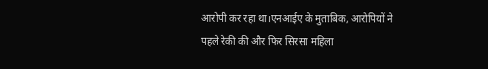आरोपी कर रहा था।एनआईए के मुताबिक, आरोपियों ने पहले रेकी की और फिर सिरसा महिला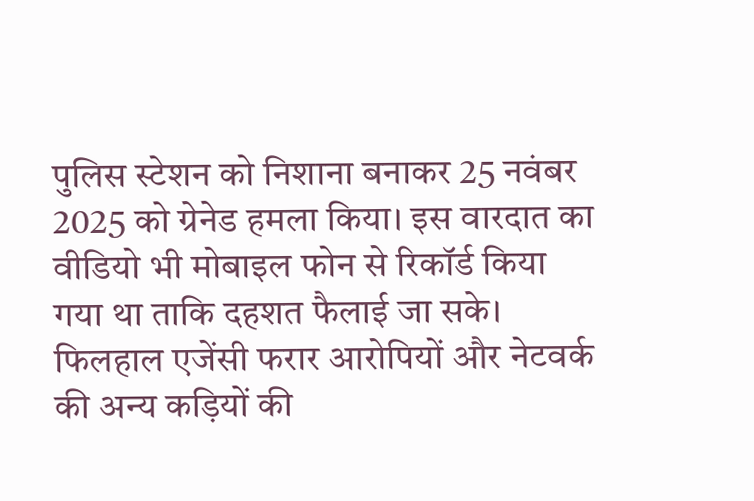पुलिस स्टेशन को निशाना बनाकर 25 नवंबर 2025 को ग्रेनेड हमला किया। इस वारदात का वीडियो भी मोबाइल फोन से रिकॉर्ड किया गया था ताकि दहशत फैलाई जा सके। फिलहाल एजेंसी फरार आरोपियों और नेटवर्क की अन्य कड़ियों की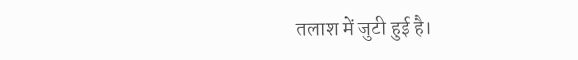तलाश में जुटी हुई है।